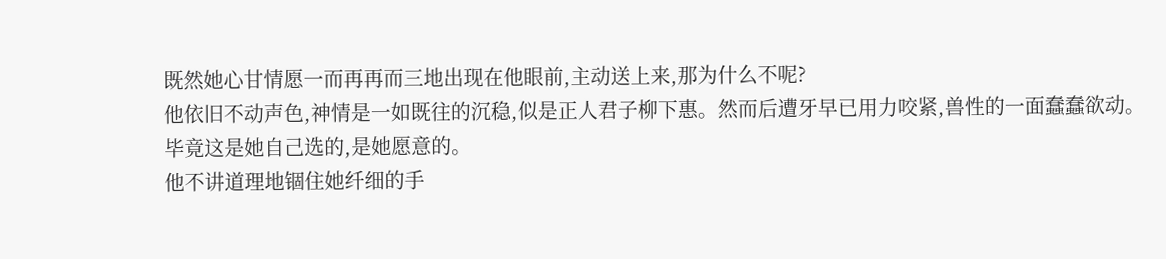既然她心甘情愿一而再再而三地出现在他眼前,主动送上来,那为什么不呢?
他依旧不动声色,神情是一如既往的沉稳,似是正人君子柳下惠。然而后遭牙早已用力咬紧,兽性的一面蠢蠢欲动。
毕竟这是她自己选的,是她愿意的。
他不讲道理地锢住她纤细的手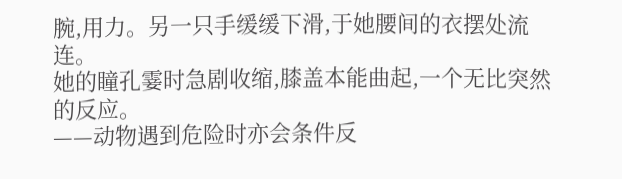腕,用力。另一只手缓缓下滑,于她腰间的衣摆处流连。
她的瞳孔霎时急剧收缩,膝盖本能曲起,一个无比突然的反应。
——动物遇到危险时亦会条件反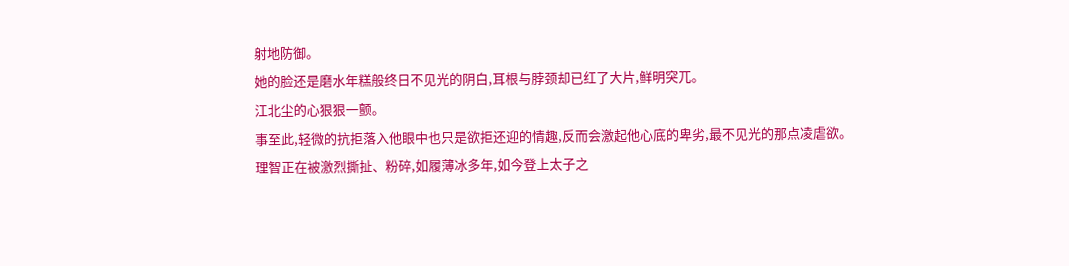射地防御。
她的脸还是磨水年糕般终日不见光的阴白,耳根与脖颈却已红了大片,鲜明突兀。
江北尘的心狠狠一颤。
事至此,轻微的抗拒落入他眼中也只是欲拒还迎的情趣,反而会激起他心底的卑劣,最不见光的那点凌虐欲。
理智正在被激烈撕扯、粉碎,如履薄冰多年,如今登上太子之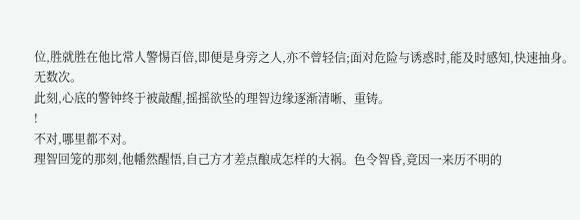位,胜就胜在他比常人警惕百倍,即便是身旁之人,亦不曾轻信;面对危险与诱惑时,能及时感知,快速抽身。
无数次。
此刻,心底的警钟终于被敲醒,摇摇欲坠的理智边缘逐渐清晰、重铸。
!
不对,哪里都不对。
理智回笼的那刻,他幡然醒悟,自己方才差点酿成怎样的大祸。色令智昏,竟因一来历不明的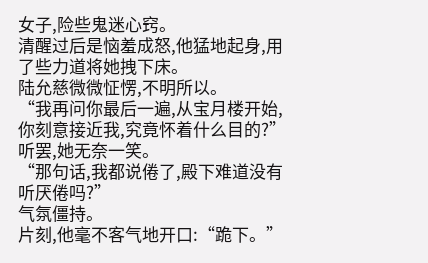女子,险些鬼迷心窍。
清醒过后是恼羞成怒,他猛地起身,用了些力道将她拽下床。
陆允慈微微怔愣,不明所以。
“我再问你最后一遍,从宝月楼开始,你刻意接近我,究竟怀着什么目的?”
听罢,她无奈一笑。
“那句话,我都说倦了,殿下难道没有听厌倦吗?”
气氛僵持。
片刻,他毫不客气地开口:“跪下。”